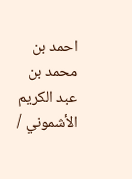احمد بن محمد بن عبد الكريم الأشموني /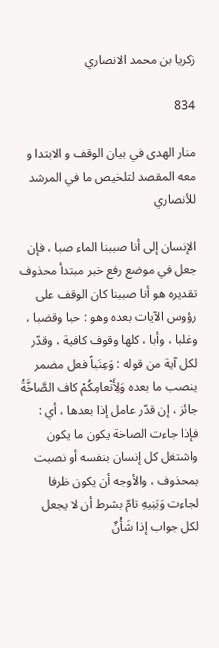زكريا بن محمد الانصاري

834

منار الهدى في بيان الوقف و الابتدا و معه المقصد لتلخيص ما في المرشد للأنصاري

الإنسان إلى أنا صببنا الماء صبا ، فإن جعل في موضع رفع خبر مبتدأ محذوف تقديره هو أنا صببنا كان الوقف على رؤوس الآيات بعده وهو : حبا وقضبا ، وغلبا ، وأبا ، كلها وقوف كافية ، وقدّر لكل آية من قوله : وَعِنَباً فعل مضمر ينصب ما بعده وَلِأَنْعامِكُمْ كاف الصَّاخَّةُ جائز ، إن قدّر عامل إذا بعدها ، أي : فإذا جاءت الصاخة يكون ما يكون واشتغل كل إنسان بنفسه أو نصبت بمحذوف ، والأوجه أن يكون ظرفا لجاءت وَبَنِيهِ تامّ بشرط أن لا يجعل لكل جواب إذا شَأْنٌ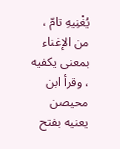يُغْنِيهِ تامّ ، من الإغناء بمعنى يكفيه ، وقرأ ابن محيصن يعنيه بفتح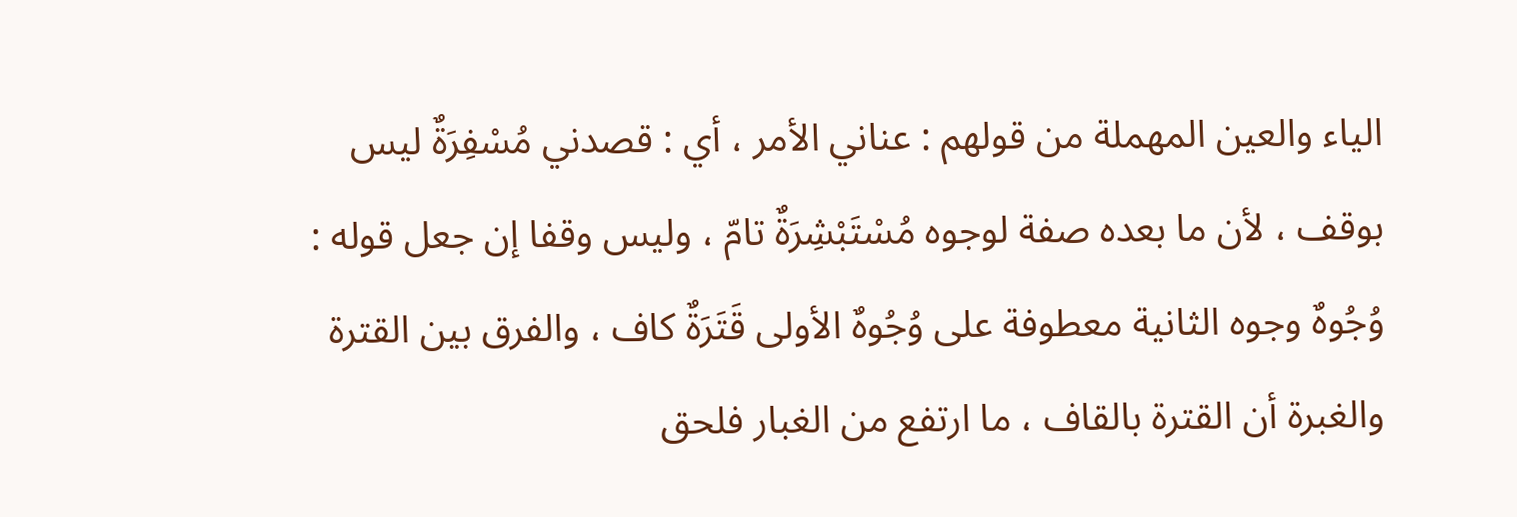الياء والعين المهملة من قولهم : عناني الأمر ، أي : قصدني مُسْفِرَةٌ ليس بوقف ، لأن ما بعده صفة لوجوه مُسْتَبْشِرَةٌ تامّ ، وليس وقفا إن جعل قوله : وُجُوهٌ وجوه الثانية معطوفة على وُجُوهٌ الأولى قَتَرَةٌ كاف ، والفرق بين القترة والغبرة أن القترة بالقاف ، ما ارتفع من الغبار فلحق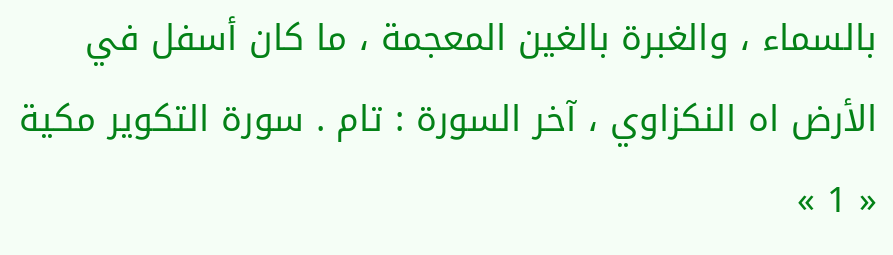بالسماء ، والغبرة بالغين المعجمة ، ما كان أسفل في الأرض اه النكزاوي ، آخر السورة : تام . سورة التكوير مكية « 1 »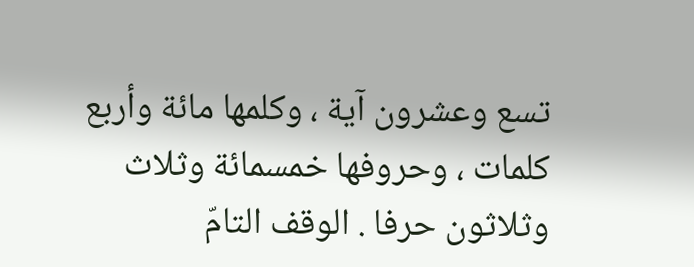تسع وعشرون آية ، وكلمها مائة وأربع كلمات ، وحروفها خمسمائة وثلاث وثلاثون حرفا . الوقف التامّ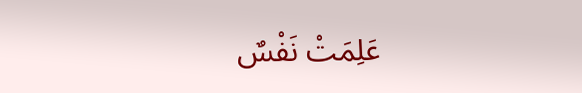عَلِمَتْ نَفْسٌ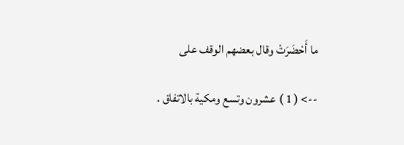ما أَحْضَرَتْ وقال بعضهم الوقف على

--> ( 1 ) عشرون وتسع ومكية بالاتفاق .